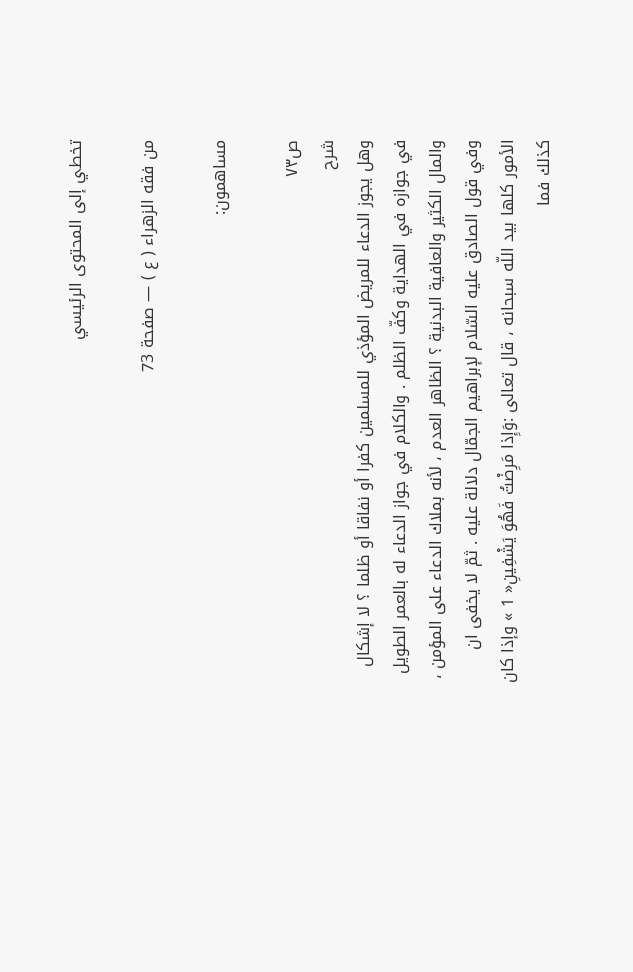تخطي إلى المحتوى الرئيسي

من فقه الزهراء ( ع ) — صفحة 73

مساهمون:

ص٧٣
شرح
وهل يجوز الدعاء للمريض المؤذي للمسلمين كفرا أو نفاقا أو ظلما ؟ لا إشكال في جوازه في الهداية وكفّ الظلم . والكلام في جواز الدعاء له بالعمر الطويل والمال الكثير والعافية البدنية ؟ الظاهر العدم ، لأنه بملاك الدعاء على المؤمن ، وفي قول الصادق عليه السّلام لإبراهيم الجمّال دلالة عليه . ثمّ لا يخفى ان الأمور كلها بيد اللّه سبحانه ، قال تعالى :وَإِذا مَرِضْتُ فَهُوَ يَشْفِينِ« 1 » وإذا كان كذلك فما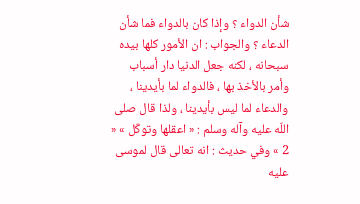شأن الدواء ؟ وإذا كان بالدواء فما شأن الدعاء ؟ والجواب : ان الأمور كلها بيده سبحانه ، لكنه جعل الدنيا دار أسباب وأمر بالأخذ بها ، فالدواء لما بأيدينا ، والدعاء لما ليس بأيدينا ، ولذا قال صلى اللّه عليه وآله وسلم : « اعقلها وتوكّل » « 2 » وفي حديث : انه تعالى قال لموسى عليه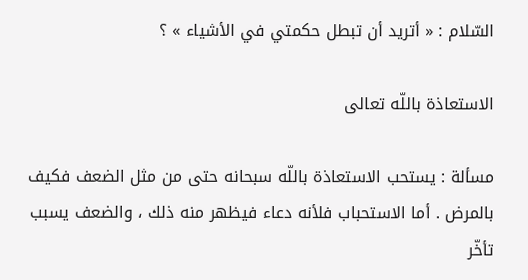السّلام : « أتريد أن تبطل حكمتي في الأشياء » ؟

الاستعاذة باللّه تعالى

مسألة : يستحب الاستعاذة باللّه سبحانه حتى من مثل الضعف فكيف بالمرض . أما الاستحباب فلأنه دعاء فيظهر منه ذلك ، والضعف يسبب تأخّر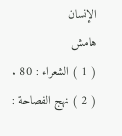الإنسان
هامش
( 1 ) الشعراء : 80 . ( 2 ) نهج الفصاحة :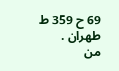69 ح 359 ط طهران .
من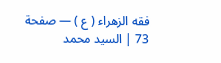فقه الزهراء ( ع ) — صفحة 73 | السيد محمد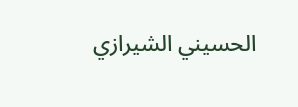الحسيني الشيرازي